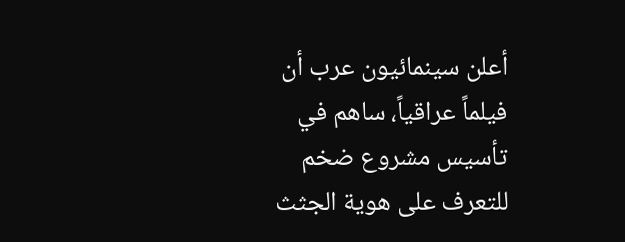أعلن سينمائيون عرب أن فيلماً عراقياً، ساهم في تأسيس مشروع ضخم للتعرف على هوية الجثث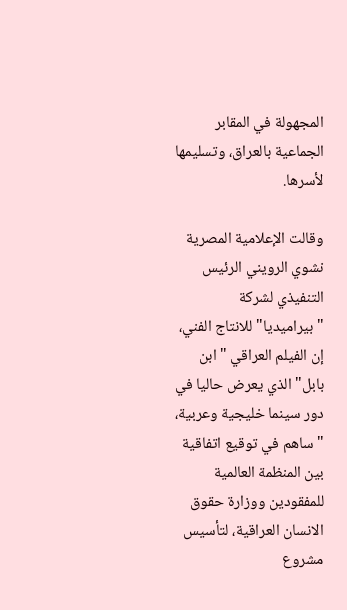المجهولة في المقابر الجماعية بالعراق، وتسليمها لأسرها.

وقالت الإعلامية المصرية نشوي الرويني الرئيس التنفيذي لشركة "بيراميديا" للانتاج الفني، إن الفيلم العراقي "ابن بابل" الذي يعرض حاليا في دور سينما خليجية وعربية، "ساهم في توقيع اتفاقية بين المنظمة العالمية للمفقودين ووزارة حقوق الانسان العراقية، لتأسيس مشروع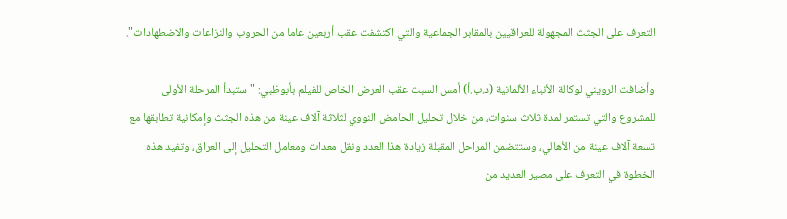التعرف على الجثث المجهولة للعراقيين بالمقابر الجماعية والتي اكتشفت عقب أربعين عاما من الحروب والنزاعات والاضطهادات".

وأضافت الرويني لوكالة الأنباء الألمانية (د.ب.أ) أمس السبت عقب العرض الخاص للفيلم بأبوظبي: "ستبدأ المرحلة الأولى للمشروع والتي تستمر لمدة ثلاث سنوات، من خلال تحليل الحامض النووي لثلاثة آلاف عينة من هذه الجثث وإمكانية تطابقها مع تسعة آلاف عينة من الأهالي، وستتضمن المراحل المقبلة زيادة هذا العدد ونقل معدات ومعامل التحليل إلى العراق، وتفيد هذه الخطوة في التعرف على مصير العديد من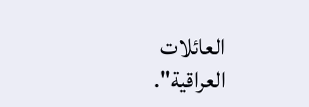العائلات العراقية".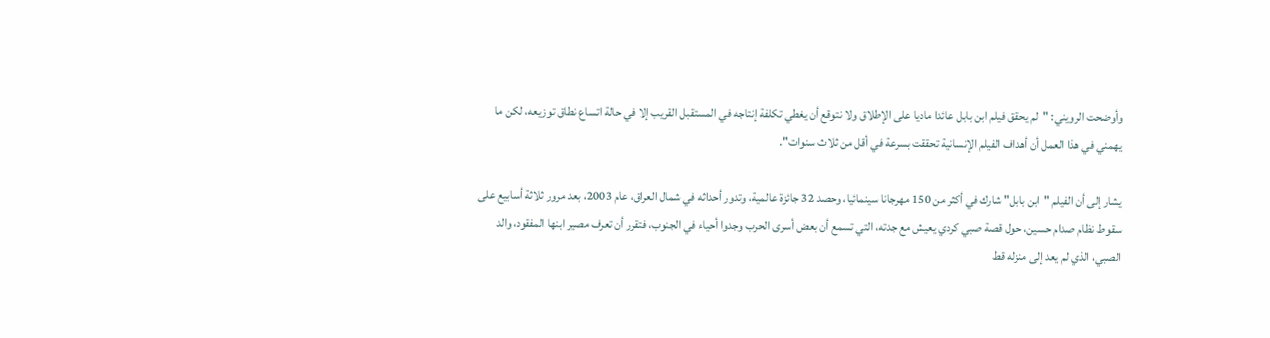وأوضحت الرويني: "لم يحقق فيلم ابن بابل عائدا ماديا على الإطلاق ولا نتوقع أن يغطي تكلفة إنتاجه في المستقبل القريب إلا في حالة اتساع نطاق توزيعه، لكن ما يهمني في هذا العمل أن أهداف الفيلم الإنسانية تحققت بسرعة في أقل من ثلاث سنوات".

يشار إلى أن الفيلم "ابن بابل" شارك في أكثر من 150 مهرجانا سينمائيا، وحصد 32 جائزة عالمية، وتدور أحداثه في شمال العراق، عام 2003، بعد مرور ثلاثة أسابيع على سقوط نظام صدام حسين، حول قصة صبي كردي يعيش مع جدته، التي تسمع أن بعض أسرى الحرب وجدوا أحياء في الجنوب، فتقرر أن تعرف مصير ابنها المفقود، والد الصبي، الذي لم يعد إلى منزله قط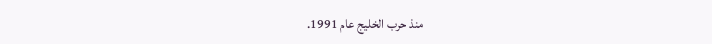منذ حرب الخليج عام 1991.